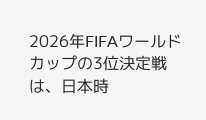2026年FIFAワールドカップの3位決定戦は、日本時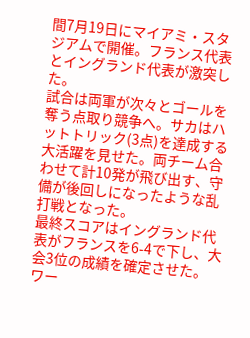間7月19日にマイアミ・スタジアムで開催。フランス代表とイングランド代表が激突した。
試合は両軍が次々とゴールを奪う点取り競争へ。サカはハットトリック(3点)を達成する大活躍を見せた。両チーム合わせて計10発が飛び出す、守備が後回しになったような乱打戦となった。
最終スコアはイングランド代表がフランスを6-4で下し、大会3位の成績を確定させた。
ワー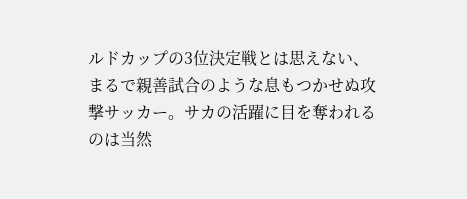ルドカップの3位決定戦とは思えない、まるで親善試合のような息もつかせぬ攻撃サッカー。サカの活躍に目を奪われるのは当然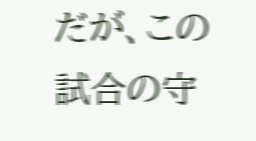だが、この試合の守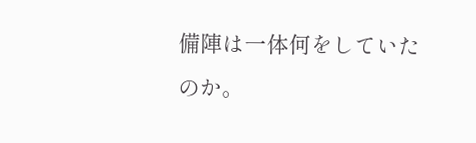備陣は一体何をしていたのか。